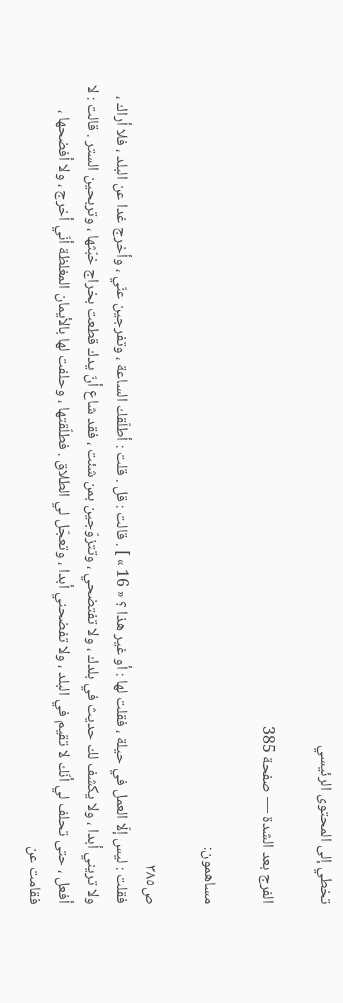تخطي إلى المحتوى الرئيسي

الفرج بعد الشدة — صفحة 385

مساهمون:

ص٣٨٥
فقلت : ليس إلّا العمل في حيلة ، فقلت لها : أو غير هذا ؟ « 16 » ] . قالت : قل . قلت : أطلّقك الساعة ، وتفرجين عنّي ، وأخرج غدا عن البلد ، فلا أراك ، ولا تريني أبدا ، ولا يكشف لك حديث في بلدك ، ولا تفتضحي ، وتتزوّجين بمن شئت ، فقد شاع أنّ يدك قطعت بخراج خبّثها ، وتربحين الستر . قالت : لا أفعل ، حتى تحلف لي أنّك لا تقيم في البلد ، ولا تفضحني أبدا ، وتعجّل لي الطلاق . فطلّقتها ، وحلفت لها بالأيمان المغلظة أنّي أخرج ، ولا أفضحها ، فقامت عن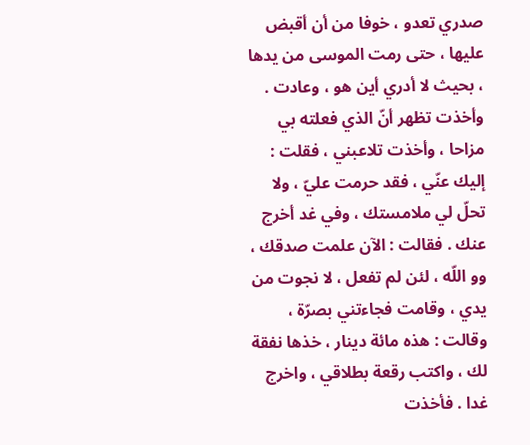صدري تعدو ، خوفا من أن أقبض عليها ، حتى رمت الموسى من يدها ، بحيث لا أدري أين هو ، وعادت . وأخذت تظهر أنّ الذي فعلته بي مزاحا ، وأخذت تلاعبني ، فقلت : إليك عنّي ، فقد حرمت عليّ ، ولا تحلّ لي ملامستك ، وفي غد أخرج عنك . فقالت : الآن علمت صدقك ، وو اللّه ، لئن لم تفعل ، لا نجوت من يدي ، وقامت فجاءتني بصرّة ، وقالت : هذه مائة دينار ، خذها نفقة لك ، واكتب رقعة بطلاقي ، واخرج غدا . فأخذت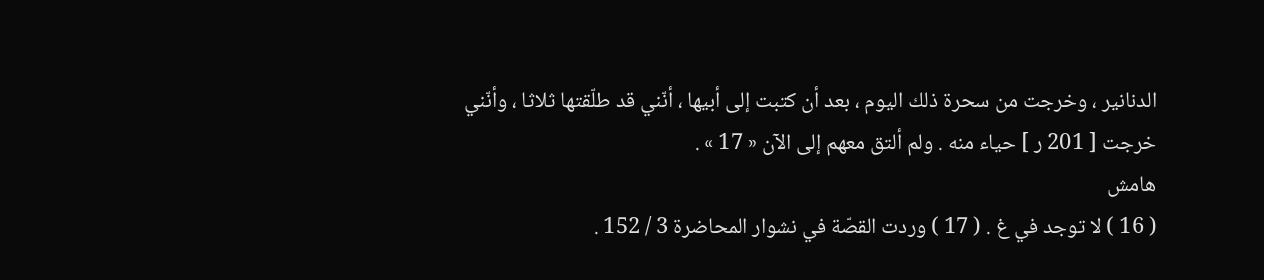الدنانير ، وخرجت من سحرة ذلك اليوم ، بعد أن كتبت إلى أبيها ، أنّني قد طلّقتها ثلاثا ، وأنّني خرجت [ 201 ر ] حياء منه . ولم ألتق معهم إلى الآن « 17 » .
هامش
( 16 ) لا توجد في غ . ( 17 ) وردت القصّة في نشوار المحاضرة 3 / 152 .